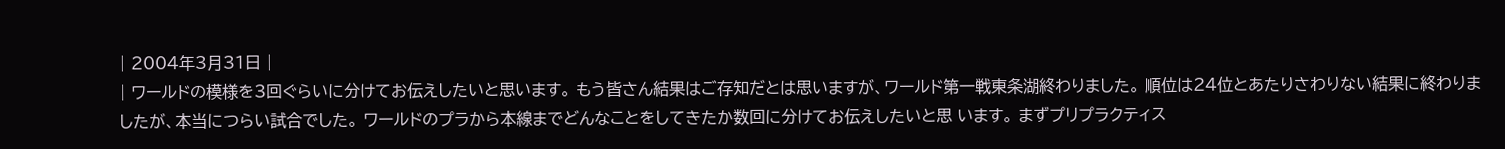| 2004年3月31日 |
| ワールドの模様を3回ぐらいに分けてお伝えしたいと思います。 もう皆さん結果はご存知だとは思いますが、ワールド第一戦東条湖終わりました。 順位は24位とあたりさわりない結果に終わりましたが、本当につらい試合でした。 ワールドのプラから本線までどんなことをしてきたか数回に分けてお伝えしたいと思 います。 まずプリプラクティス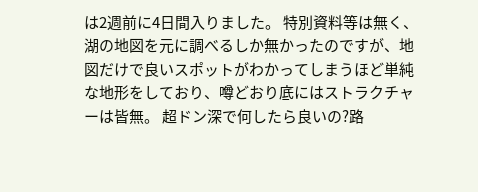は2週前に4日間入りました。 特別資料等は無く、湖の地図を元に調べるしか無かったのですが、地図だけで良いスポットがわかってしまうほど単純な地形をしており、噂どおり底にはストラクチャーは皆無。 超ドン深で何したら良いの?路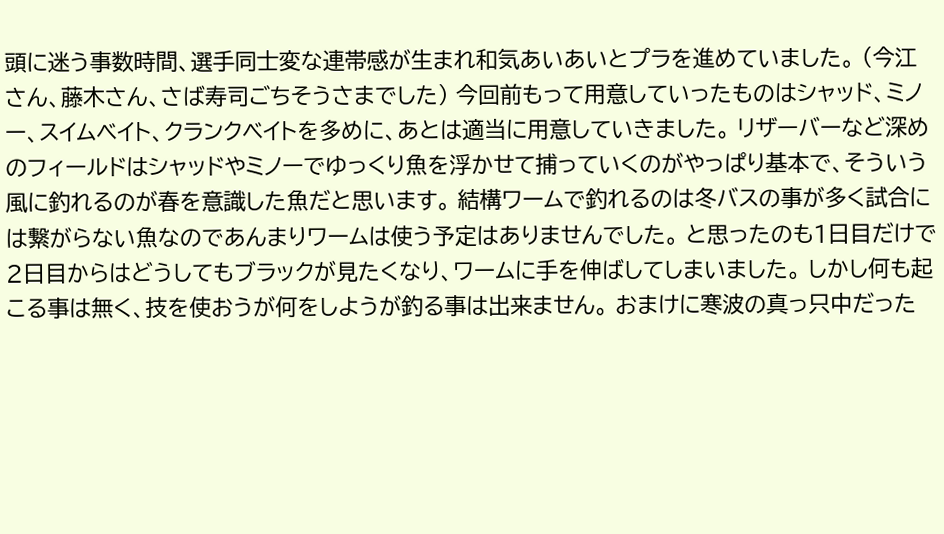頭に迷う事数時間、選手同士変な連帯感が生まれ和気あいあいとプラを進めていました。 (今江さん、藤木さん、さば寿司ごちそうさまでした) 今回前もって用意していったものはシャッド、ミノー、スイムベイト、クランクベイトを多めに、あとは適当に用意していきました。 リザーバーなど深めのフィールドはシャッドやミノーでゆっくり魚を浮かせて捕っていくのがやっぱり基本で、そういう風に釣れるのが春を意識した魚だと思います。 結構ワームで釣れるのは冬バスの事が多く試合には繋がらない魚なのであんまりワームは使う予定はありませんでした。 と思ったのも1日目だけで2日目からはどうしてもブラックが見たくなり、ワームに手を伸ばしてしまいました。 しかし何も起こる事は無く、技を使おうが何をしようが釣る事は出来ません。 おまけに寒波の真っ只中だった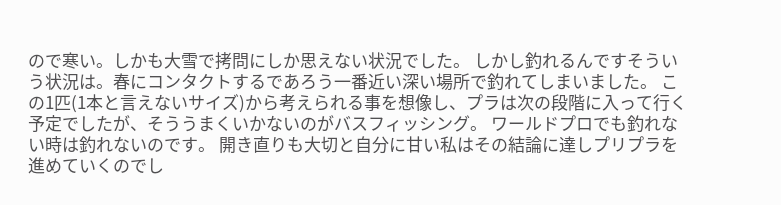ので寒い。しかも大雪で拷問にしか思えない状況でした。 しかし釣れるんですそういう状況は。春にコンタクトするであろう一番近い深い場所で釣れてしまいました。 この1匹(1本と言えないサイズ)から考えられる事を想像し、プラは次の段階に入って行く予定でしたが、そううまくいかないのがバスフィッシング。 ワールドプロでも釣れない時は釣れないのです。 開き直りも大切と自分に甘い私はその結論に達しプリプラを進めていくのでし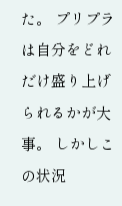た。 プリプラは自分をどれだけ盛り上げられるかが大事。 しかしこの状況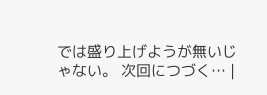では盛り上げようが無いじゃない。 次回につづく… |